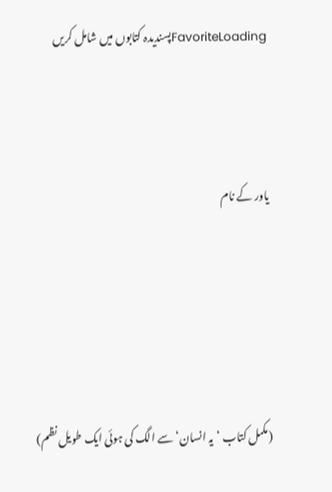FavoriteLoadingپسندیدہ کتابوں میں شامل کریں



یاور کے نام





(مکمل کتاب ‘یہ انسان‘ سے الگ کی ہوئی ایک طویل نظم)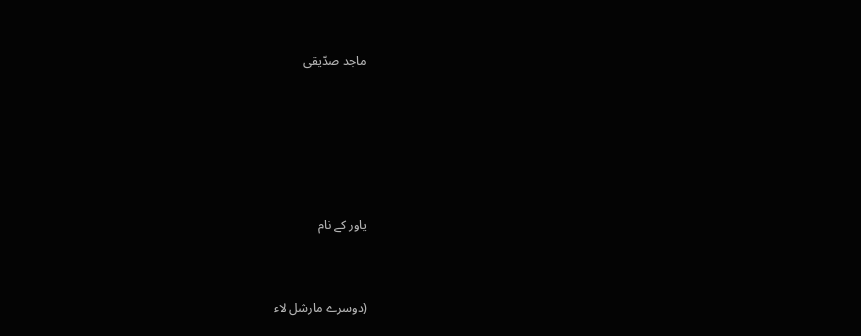ماجد صدّیقی







یاور کے نام



(دوسرے مارشل لاء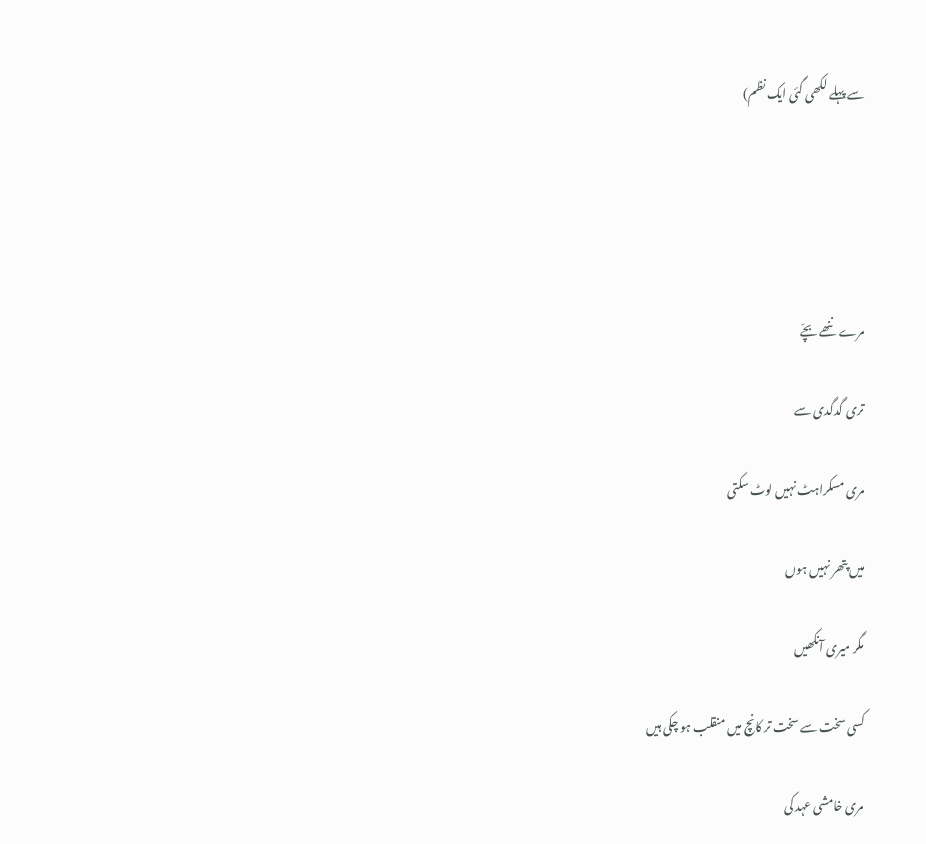سے پہلے لکھی گئی ایک نظم)





مرے ننھے بچّے

تری گدگدی سے

مری مسکراہٹ نہیں لوٹ سکتی

میں پتھر نہیں ہوں

مگر میری آنکھیں

کسی سخت سے سخت تر کانچ میں منقلب ہو چکی ہیں

مری خامشی عہد کی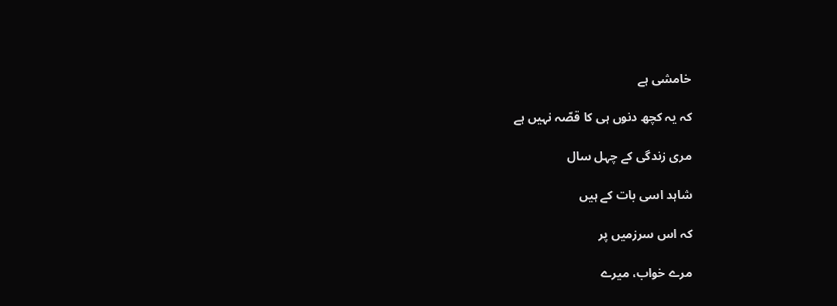خامشی ہے

کہ یہ کچھ دنوں ہی کا قصّہ نہیں ہے

مری زندگی کے چہل سال

شاہد اسی بات کے ہیں

کہ اس سرزمیں پر

مرے خواب، میرے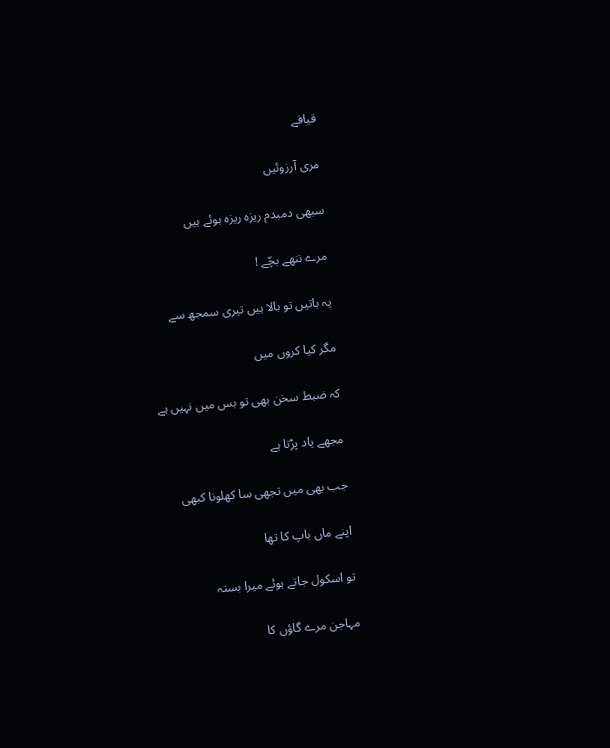قیافے

مری آرزوئیں

سبھی دمبدم ریزہ ریزہ ہوئے ہیں

مرے ننھے بچّے !

یہ باتیں تو بالا ہیں تیری سمجھ سے

مگر کیا کروں میں

کہ ضبط سخن بھی تو بس میں نہیں ہے

مجھے یاد پڑتا ہے

جب بھی میں تجھی سا کھلونا کبھی

اپنے ماں باپ کا تھا

تو اسکول جاتے ہوئے میرا بستہ

مہاجن مرے گاؤں کا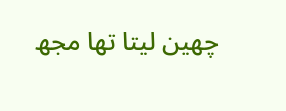چھین لیتا تھا مجھ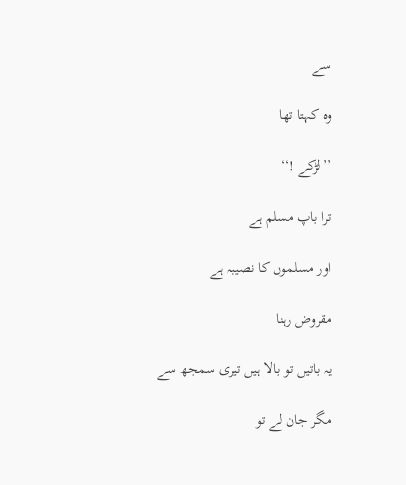سے

وہ کہتا تھا

’’لڑکے !‘‘

ترا باپ مسلم ہے

اور مسلموں کا نصیبہ ہے

مقروض رہنا

یہ باتیں تو بالا ہیں تیری سمجھ سے

مگر جان لے تو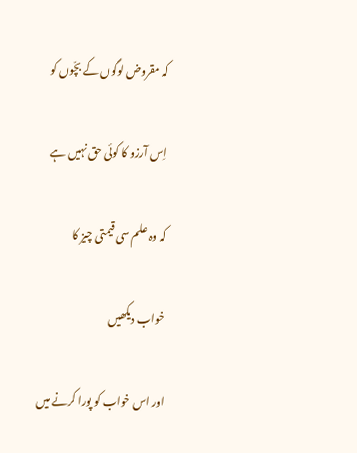کہ مقروض لوگوں کے بچّوں کو

اِس آرزو کا کوئی حق نہیں ہے

کہ وہ علم سی قیمتی چیز کا

خواب دیکھیں

اور اس خواب کو پورا کرنے میں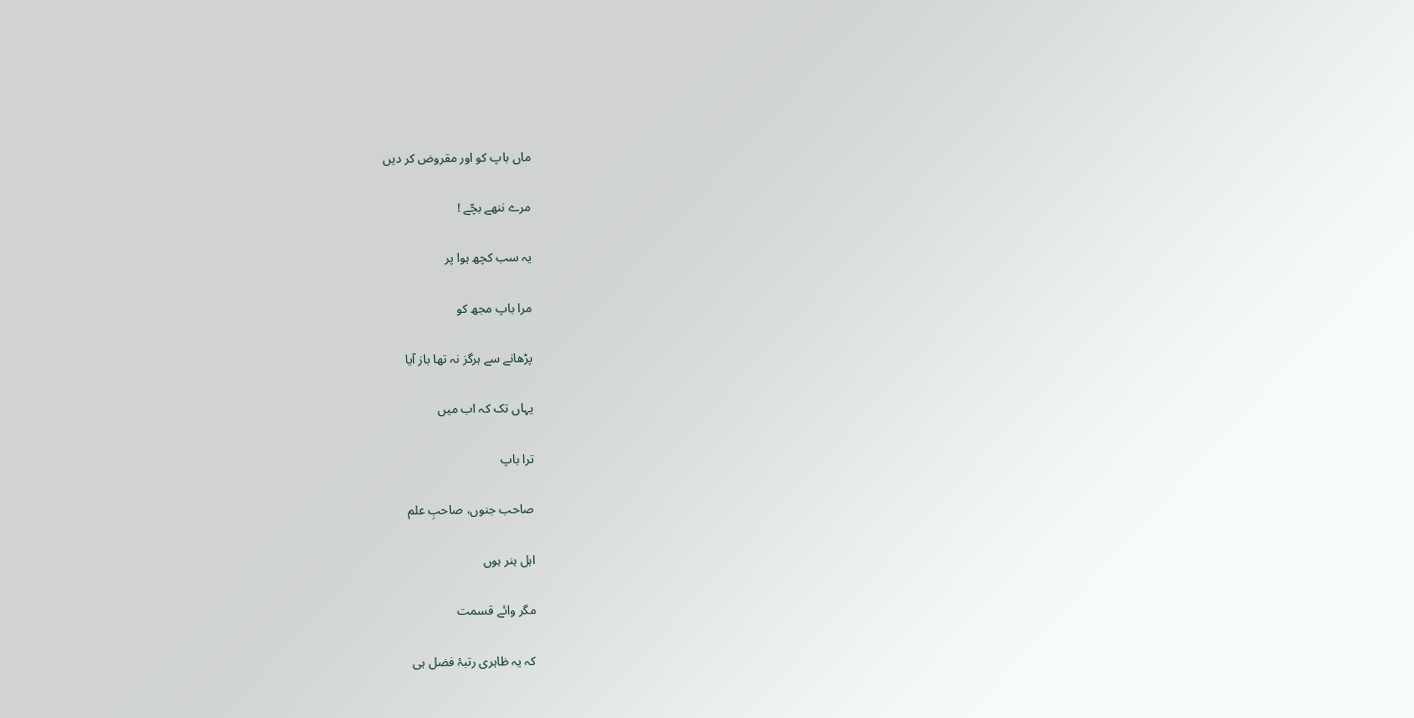ماں باپ کو اور مقروض کر دیں

مرے ننھے بچّے !

یہ سب کچھ ہوا پر

مرا باپ مجھ کو

پڑھانے سے ہرگز نہ تھا باز آیا

یہاں تک کہ اب میں

ترا باپ

صاحب جنوں، صاحبِ علم

اہل ہنر ہوں

مگر وائے قسمت

کہ یہ ظاہری رتبۂ فضل ہی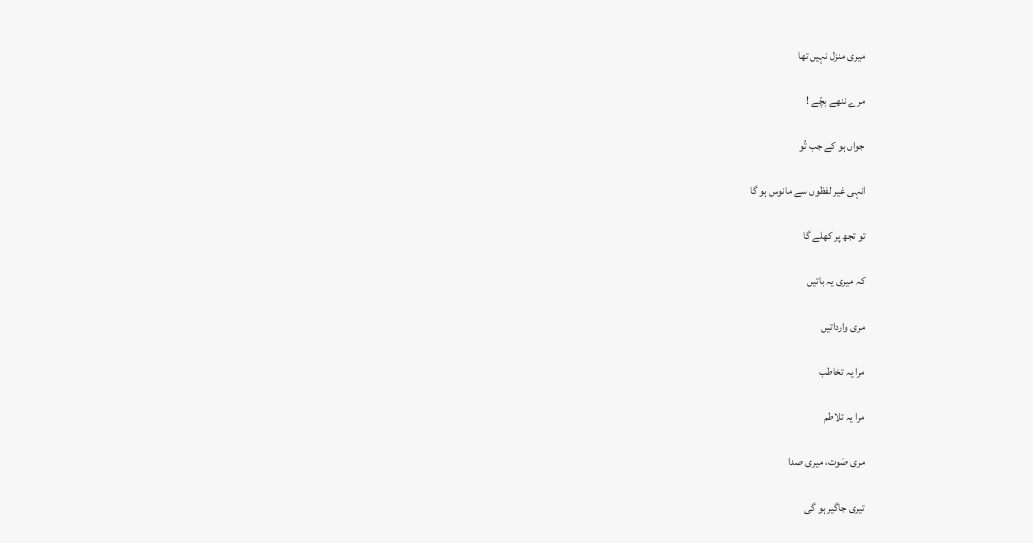میری منزل نہیں تھا

مرے ننھے بچّے !

جواں ہو کے جب تُو

انہی غیر لفظوں سے مانوس ہو گا

تو تجھ پر کھلے گا

کہ میری یہ باتیں

مری وارداتیں

مرا یہ تخاطب

مرا یہ تلاطم

مری صَوت، میری صدا

تیری جاگیر ہو گی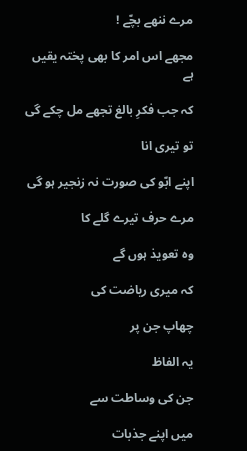مرے ننھے بچّے !

مجھے اس امر کا بھی پختہ یقیں ہے

کہ جب فکرِ بالغ تجھے مل چکے گی

تو تیری انا

اپنے ابّو کی صورت نہ زنجیر ہو گی

مرے حرف تیرے گلے کا

وہ تعویذ ہوں گے

کہ میری ریاضت کی

چھاپ جن پر

یہ الفاظ

جن کی وساطت سے

میں اپنے جذبات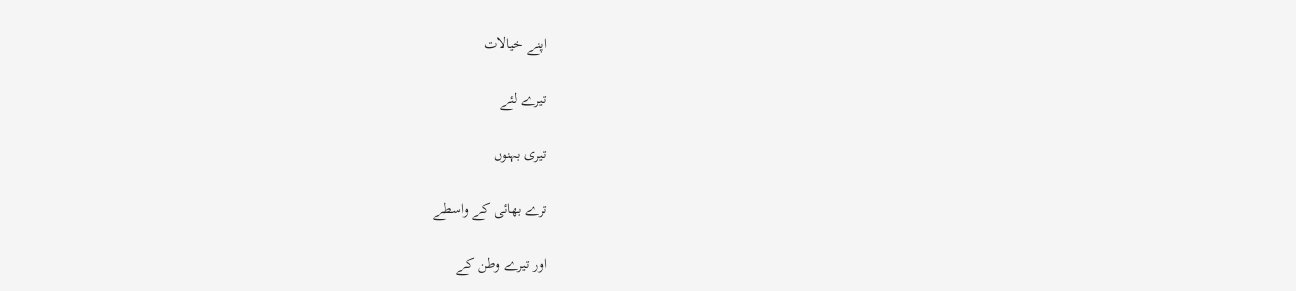اپنے خیالات

تیرے لئے

تیری بہنوں

ترے بھائی کے واسطے

اور تیرے وطن کے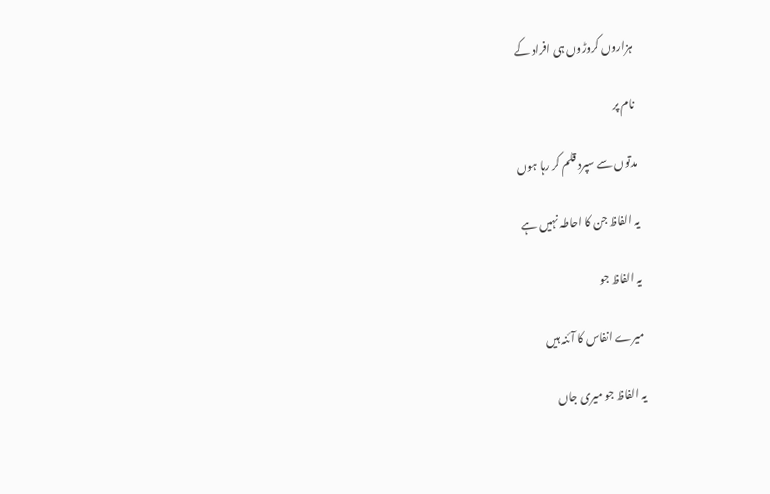ہزاروں کروڑوں ہی افراد کے

نام پر

مدتوں سے سپرد قلم کر رہا ہوں

یہ الفاظ جن کا احاطہ نہیں ہے

یہ الفاظ جو

میرے انفاس کا آئنہ ہیں

یہ الفاظ جو میری جاں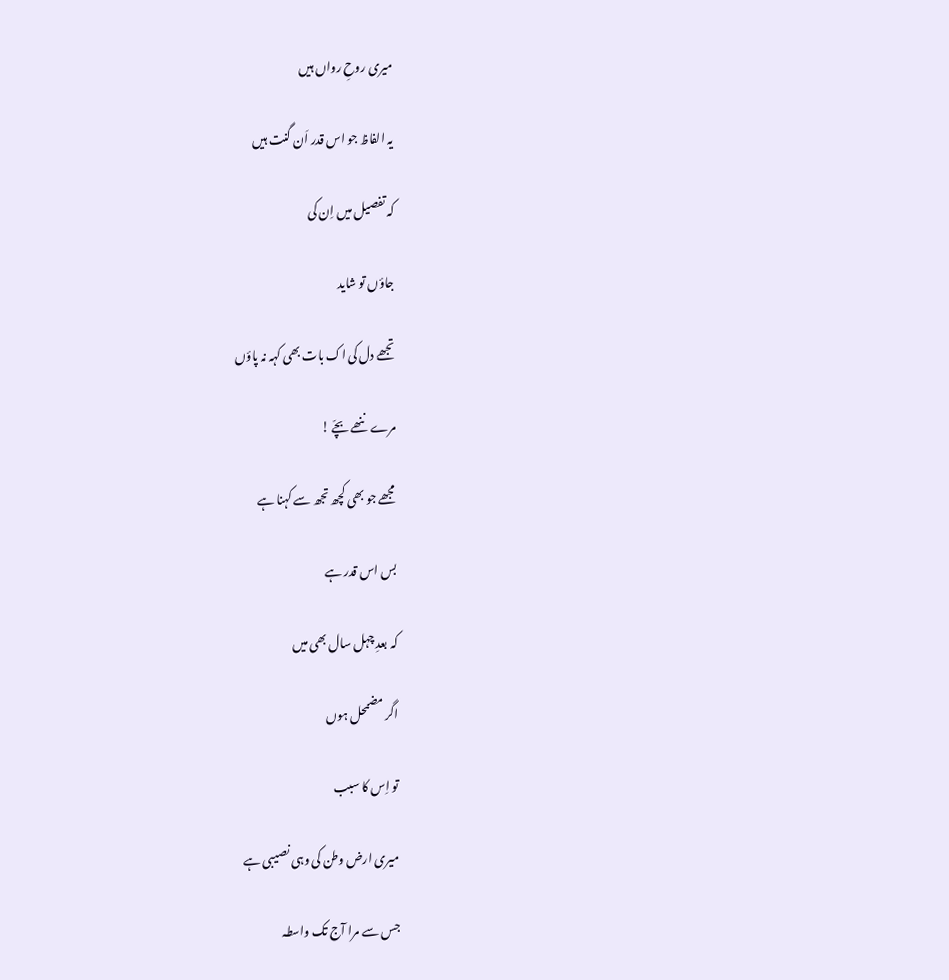میری روحِ رواں ہیں

یہ الفاظ جو اس قدر اَن گنت ہیں

کہ تفصیل میں اِن کی

جاؤں تو شاید

تجھے دل کی اک بات بھی کہہ نہ پاؤں

مرے ننھے بچّے !

مجھے جو بھی کچھ تجھ سے کہنا ہے

بس اس قدر ہے

کہ بعدِ چہل سال بھی میں

اگر مضمحل ہوں

تو اِس کا سبب

میری ارض وطن کی وہی نصیبی ہے

جس سے مرا آج تک واسطہ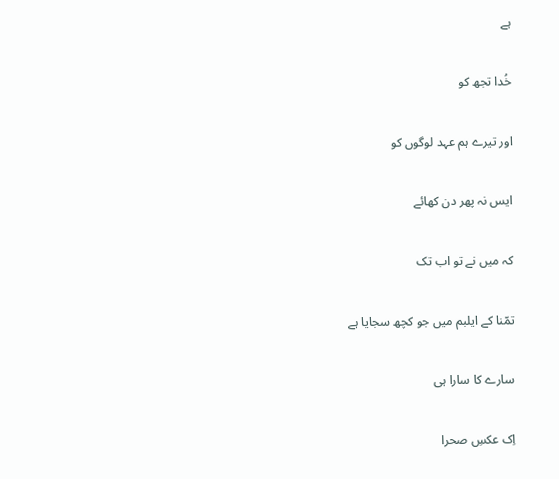ہے

خُدا تجھ کو

اور تیرے ہم عہد لوگوں کو

ایس نہ پھر دن کھائے

کہ میں نے تو اب تک

تمّنا کے ایلبم میں جو کچھ سجایا ہے

سارے کا سارا ہی

اِک عکسِ صحرا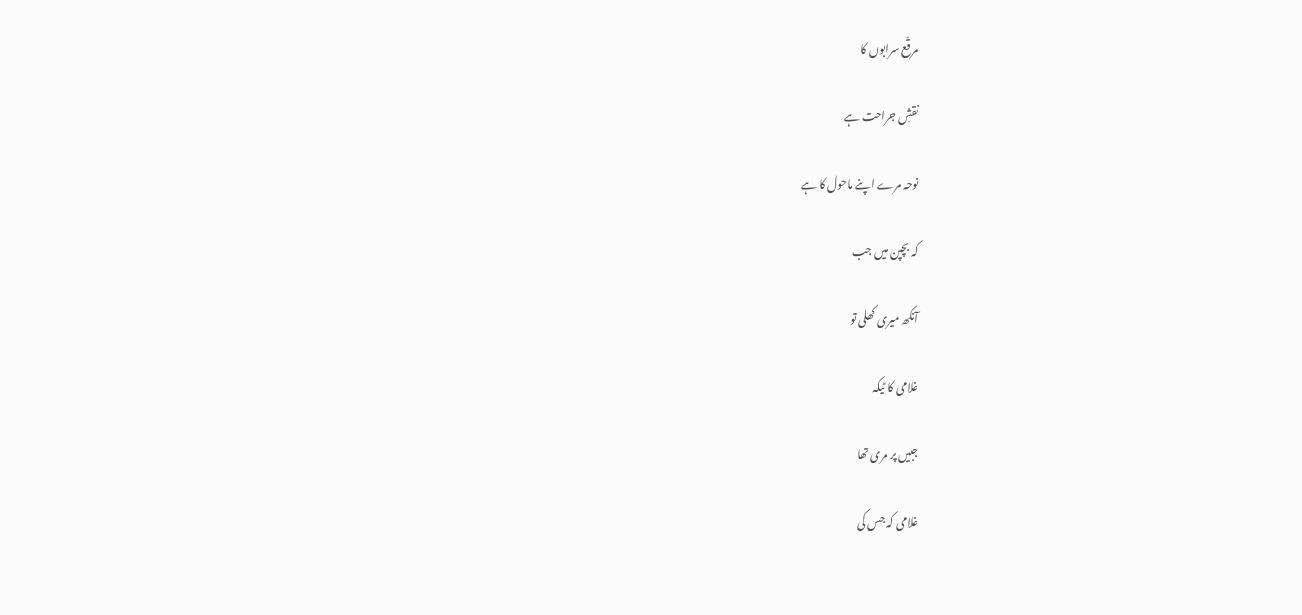مرقّع سرابوں کا

نقشِ جراحت ہے

نوحہ مرے اپنے ماحول کا ہے

کہ بچپن میں جب

آنکھ میری کھلی تو

غلامی کا ٹیکہ

جبیں پر مری تھا

غلامی کہ جس کی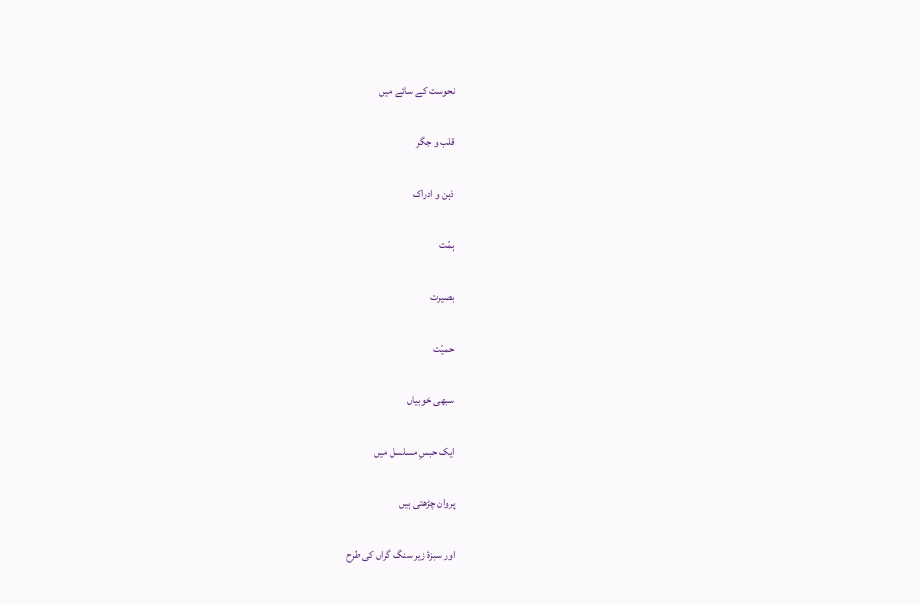نحوست کے سائے میں

قلب و جگر

ذہن و ادراک

ہمّت

بصیرت

حمیّت

سبھی خوبیاں

ایک حبسِ مسلسل میں

پروان چڑھتی ہیں

اور سبزۂ زیر سنگ گراں کی طرح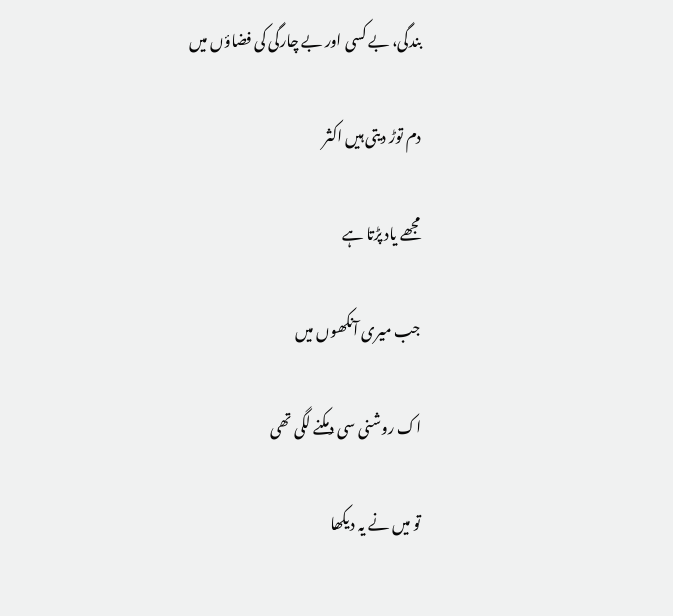بندگی، بے کسی اور بے چارگی کی فضاؤں میں

دم توڑ دیتی ہیں اکثر

مجھے یاد پڑتا ہے

جب میری آنکھوں میں

اک روشنی سی دمکنے لگی تھی

تو میں نے یہ دیکھا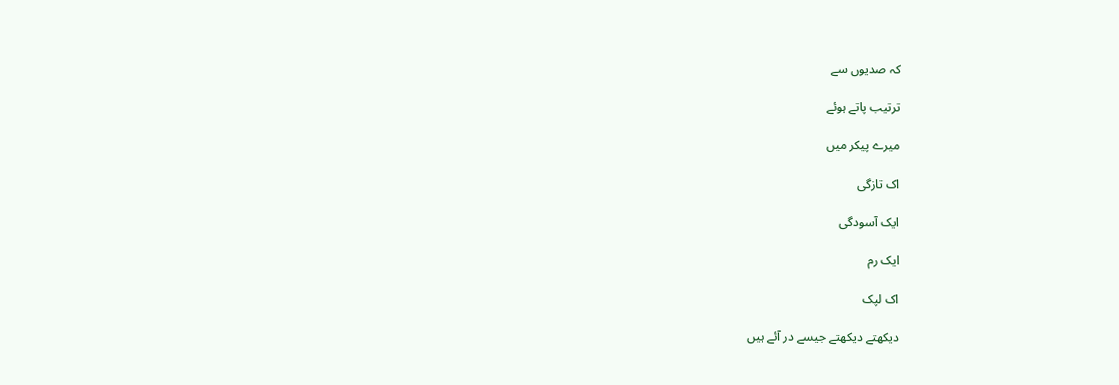کہ صدیوں سے

ترتیب پاتے ہوئے

میرے پیکر میں

اک تازگی

ایک آسودگی

ایک رم

اک لپک

دیکھتے دیکھتے جیسے در آئے ہیں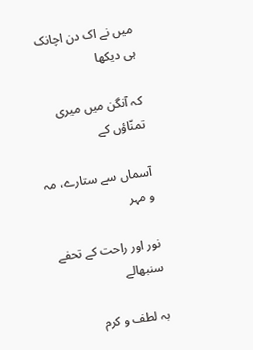میں نے اک دن اچانک ہی دیکھا

کہ آنگن میں میری تمنّاؤں کے

آسماں سے ستارے، مہ و مہر

نور اور راحت کے تحفے سنبھالے

بہ لطف و کرم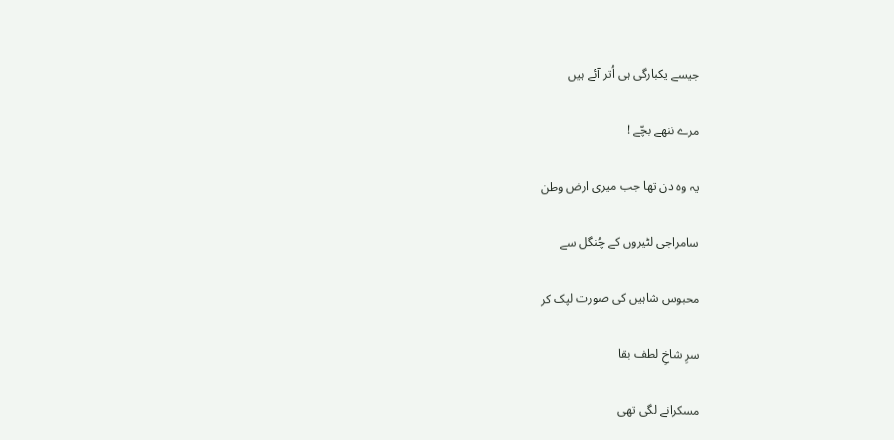جیسے یکبارگی ہی اُتر آئے ہیں

مرے ننھے بچّے !

یہ وہ دن تھا جب میری ارض وطن

سامراجی لٹیروں کے چُنگل سے

محبوس شاہیں کی صورت لپک کر

سرِ شاخِ لطف بقا

مسکرانے لگی تھی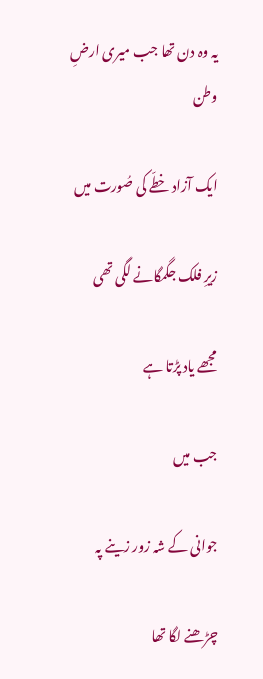یہ وہ دن تھا جب میری ارضِ وطن

ایک آزاد خطّے کی صُورت میں

زیرِ فلک جگمگانے لگی تھی

مجھے یاد پڑتا ہے

جب میں

جوانی کے شہ زور زینے پہ

چڑھنے لگا تھا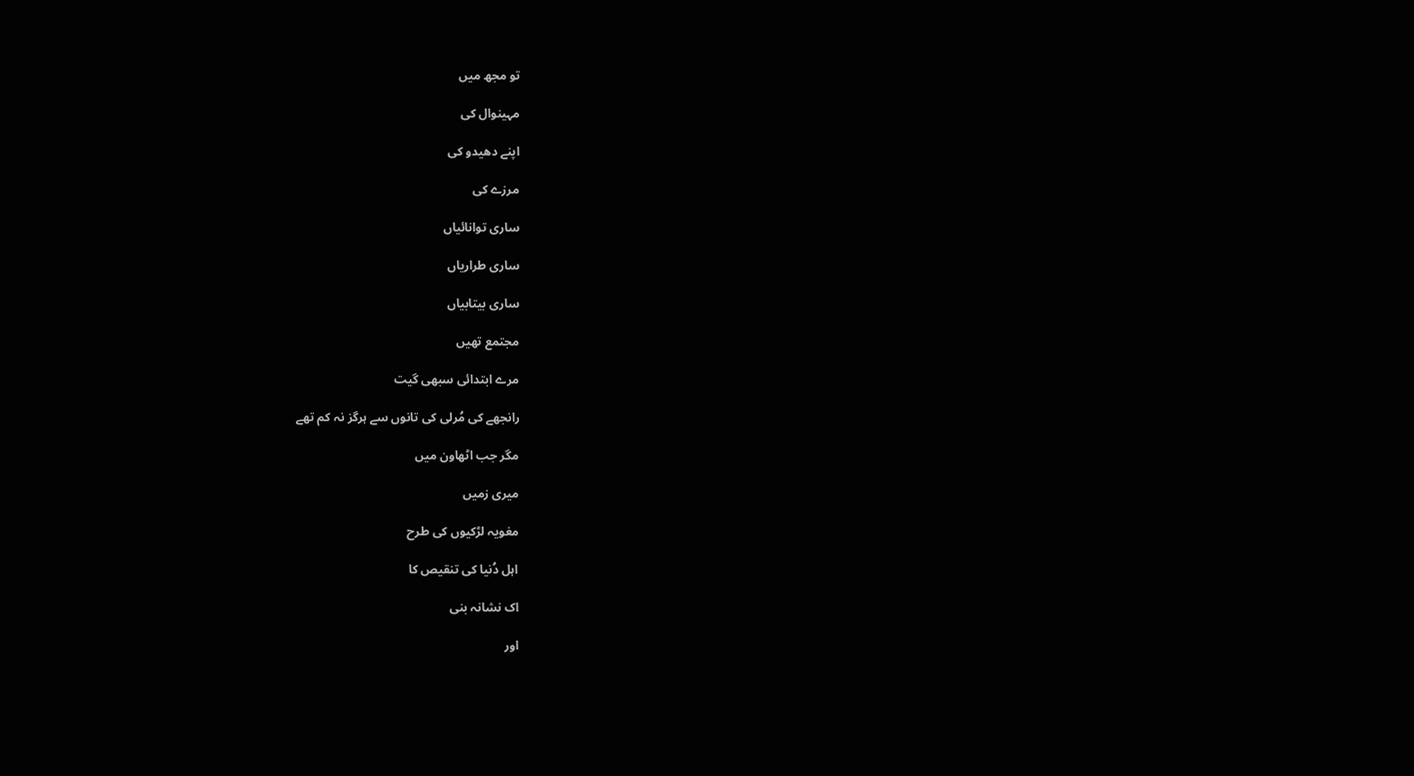تو مجھ میں

مہینوال کی

اپنے دھیدو کی

مرزے کی

ساری توانائیاں

ساری طراریاں

ساری بیتابیاں

مجتمع تھیں

مرے ابتدائی سبھی گیت

رانجھے کی مُرلی کی تانوں سے ہرگز نہ کم تھے

مگر جب اٹھاون میں

میری زمیں

مغویہ لڑکیوں کی طرح

اہل دُنیا کی تنقیص کا

اک نشانہ بنی

اور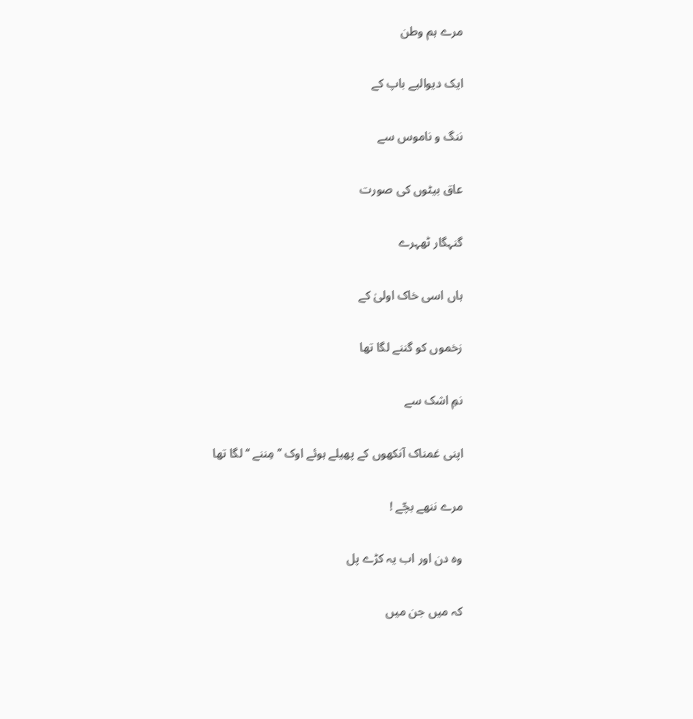مرے ہم وطن

ایک دیوالیے باپ کے

ننگ و ناموس سے

عاق بیٹوں کی صورت

گنہگار ٹھہرے

ہاں اسی خاک اولیٰ کے

زخموں کو گننے لگا تھا

نمِ اشک سے

اپنی غمناک آنکھوں کے پھیلے ہوئے اوک ’’مِننے ‘‘ لگا تھا

مرے ننھے بچّے !

وہ دن اور اب یہ کڑے پل

کہ میں جن میں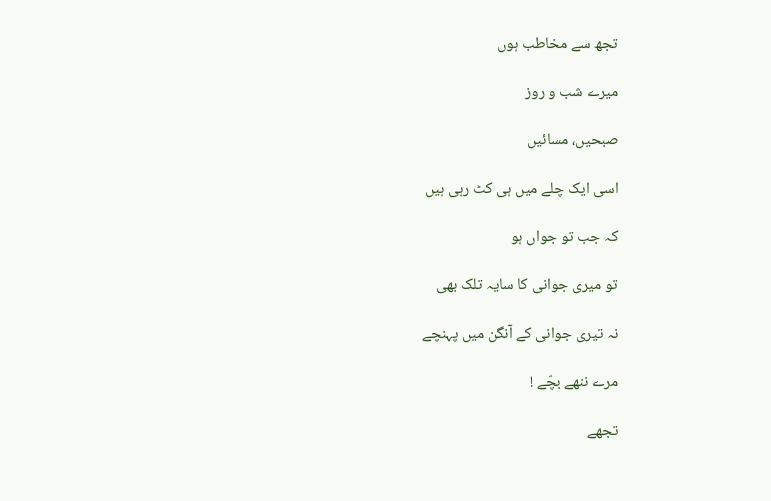تجھ سے مخاطب ہوں

میرے شب و روز

صبحیں، مسائیں

اسی ایک چلے میں ہی کٹ رہی ہیں

کہ جب تو جواں ہو

تو میری جوانی کا سایہ تلک بھی

نہ تیری جوانی کے آنگن میں پہنچے

مرے ننھے بچّے !

تجھے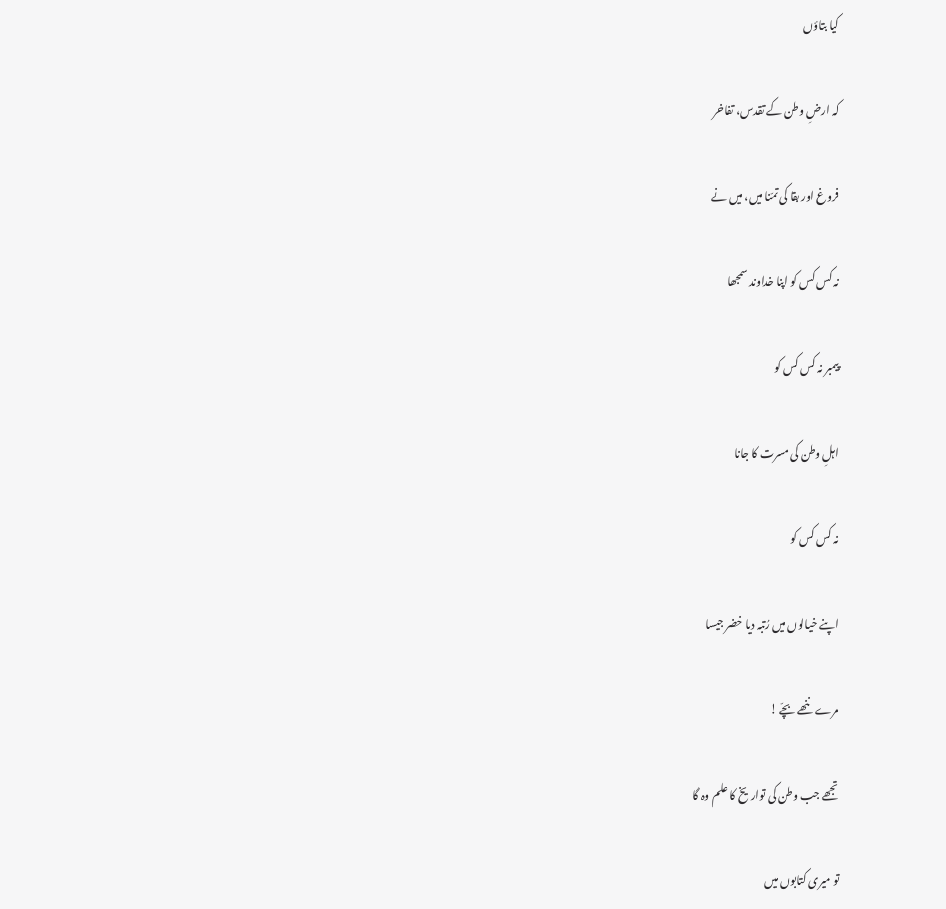کیا بتاؤں

کہ ارضِ وطن کے تقدس، تفاخر

فروغ اور بقا کی تمّنا میں، میں نے

نہ کس کس کو اپنا خداوند سمجھا

پیمبر نہ کس کس کو

اہلِ وطن کی مسرت کا جانا

نہ کس کس کو

اپنے خیالوں میں رُتبہ دیا خضر جیسا

مرے ننھے بچّے !

تجھے جب وطن کی تواریخ کا علم وہ گا

تو میری کتابوں میں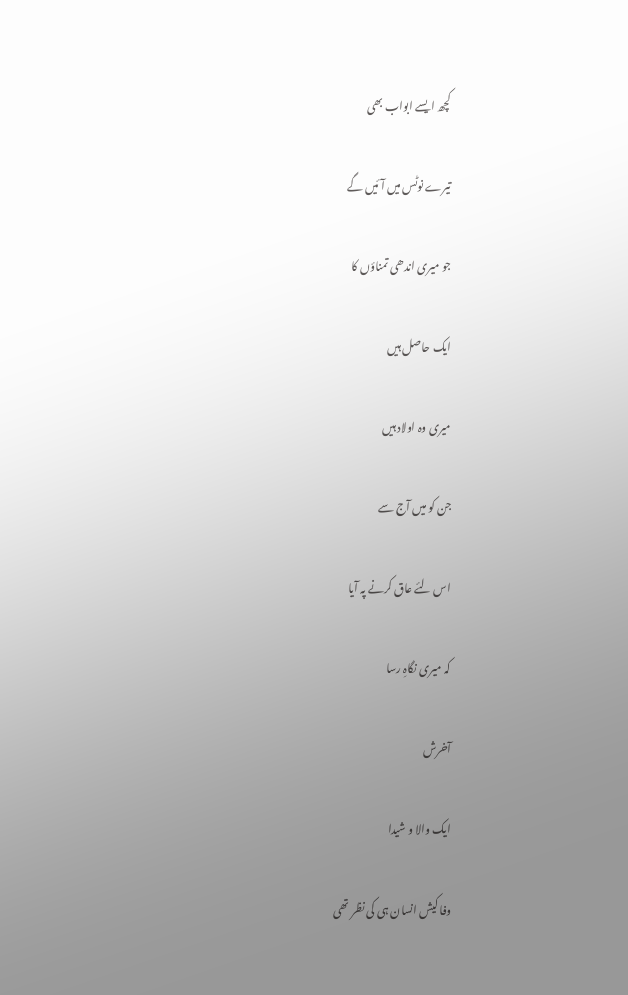کچھ ایسے ابواب بھی

تیرے نوٹس میں آئیں گے

جو میری اندھی تمناؤں کا

ایک حاصل ہیں

میری وہ اولاد ہیں

جن کو میں آج سے

اس لئے عاق کرنے پہ آیا

کہ میری نگاہِ رسا

آخرش

ایک والا و شیدا

وفا کیش انسان ہی کی نظر تھی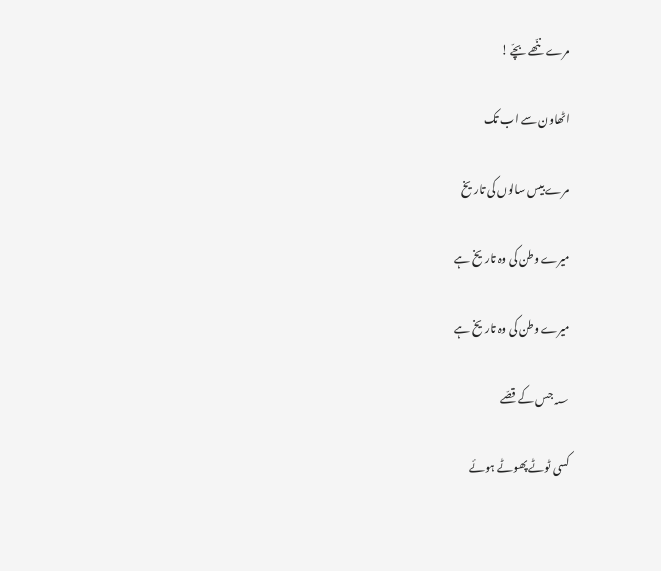مرے ننّھے بچّے !

اٹھاون سے اب تک

مرے بیس سالوں کی تاریخ

میرے وطن کی وہ تاریخ ہے

میرے وطن کی وہ تاریخ ہے

؁جس کے قصّے

کسی ٹوٹے پھوٹے ہوئے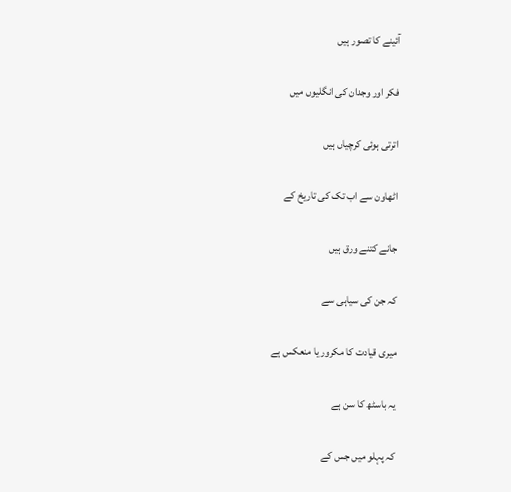آئینے کا تصور ہیں

فکر اور وجدان کی انگلیوں میں

اترتی ہوئی کرچیاں ہیں

اٹھاون سے اب تک کی تاریخ کے

جانے کتنے ورق ہیں

کہ جن کی سیاہی سے

میری قیادت کا مکرور یا منعکس ہے

یہ باسٹھ کا سن ہے

کہ پہلو میں جس کے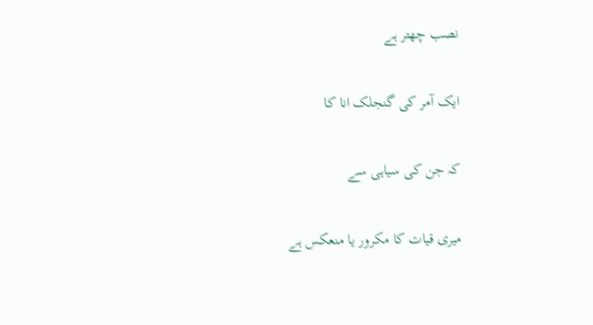نصب چھتر ہے

ایک آمر کی گنجلک انا کا

کہ جن کی سیاہی سے

میری قیات کا مکرور یا منعکس ہے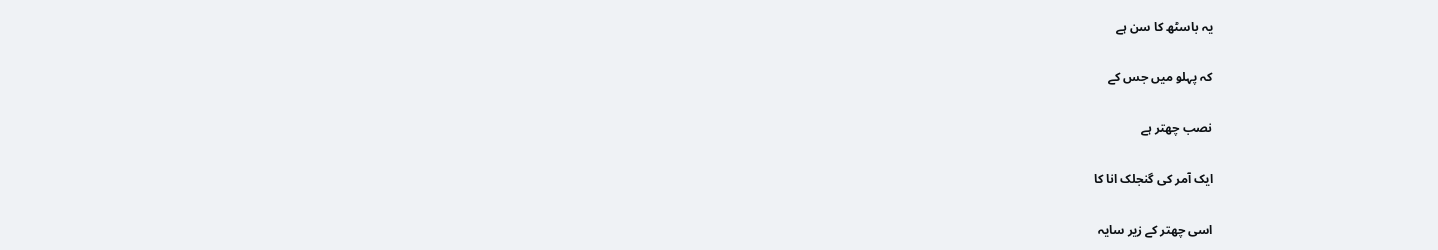یہ باسٹھ کا سن ہے

کہ پہلو میں جس کے

نصب چھتر ہے

ایک آمر کی گنجلک انا کا

اسی چھتر کے زیر سایہ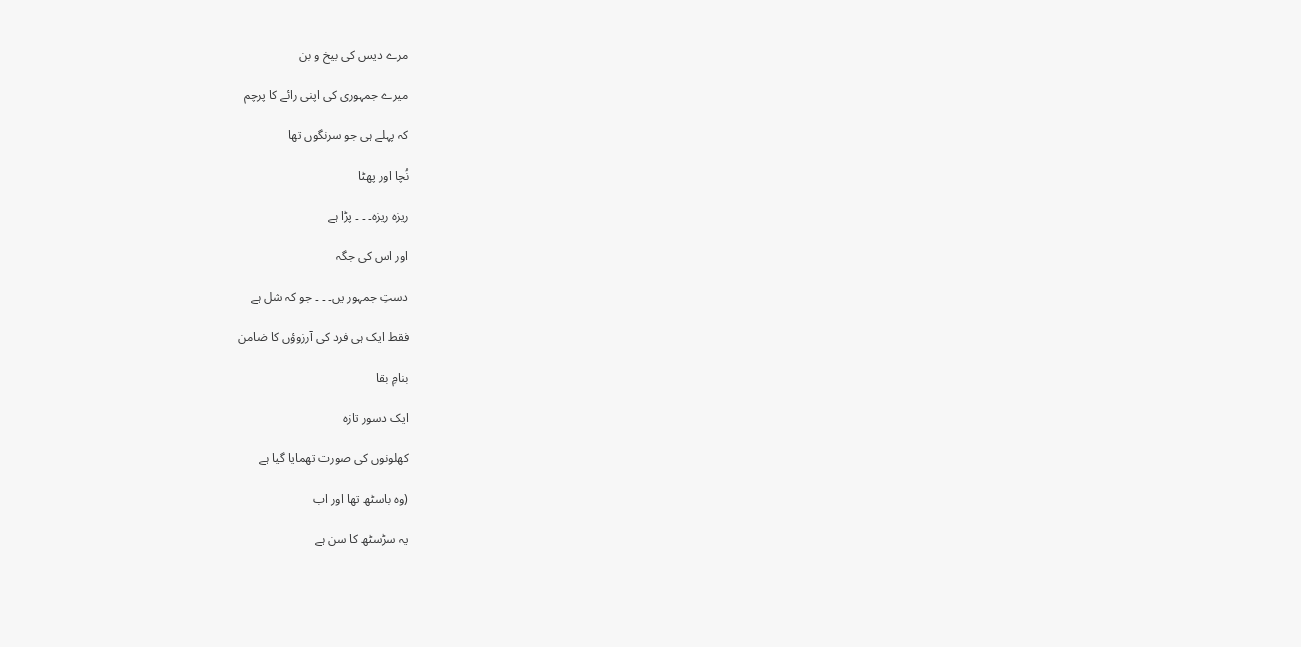مرے دیس کی بیخ و بن

میرے جمہوری کی اپنی رائے کا پرچم

کہ پہلے ہی جو سرنگوں تھا

نُچا اور پھٹا

ریزہ ریزہ۔ ۔ ۔ پڑا ہے

اور اس کی جگہ

دستِ جمہور یں۔ ۔ ۔ جو کہ شل ہے

فقط ایک ہی فرد کی آرزوؤں کا ضامن

بنامِ بقا

ایک دسور تازہ

کھلونوں کی صورت تھمایا گیا ہے

(وہ باسٹھ تھا اور اب

یہ سڑسٹھ کا سن ہے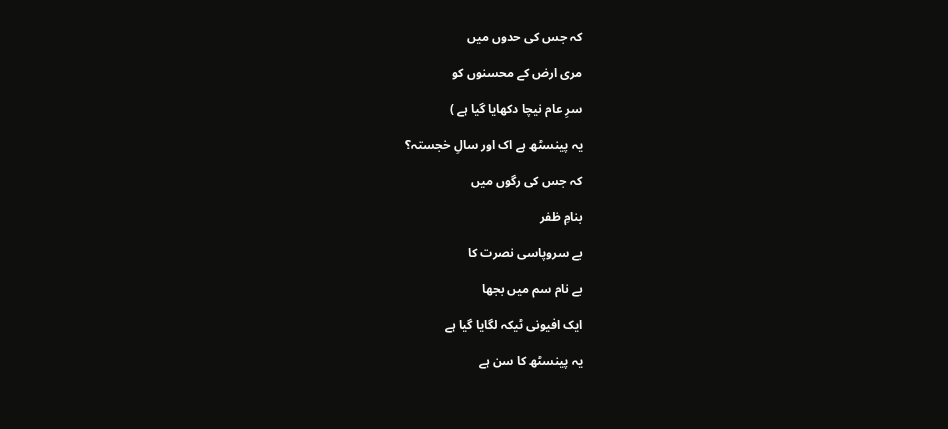کہ جس کی حدوں میں

مری ارض کے محسنوں کو

سرِ عام نیچا دکھایا گیا ہے )

یہ پینسٹھ ہے اک اور سالِ خجستہ؟

کہ جس کی رگوں میں

بنامِ ظفر

بے سروپاسی نصرت کا

بے نام سم میں بجھا

ایک افیونی ٹیکہ لگایا گیا ہے

یہ پینسٹھ کا سن ہے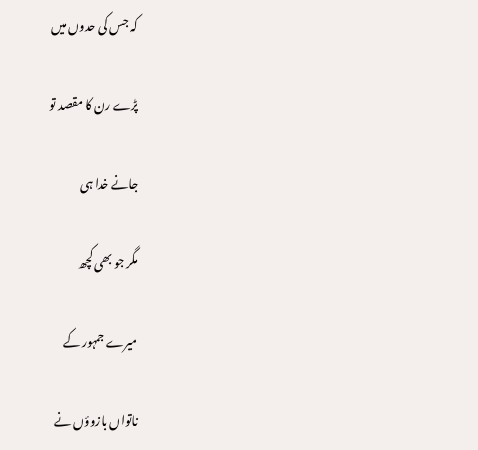کہ جس کی حدوں میں

پڑے رن کا مقصد تو

جانے خدا ہی

مگر جو بھی کچھ

میرے جمہور کے

ناتواں بازوؤں نے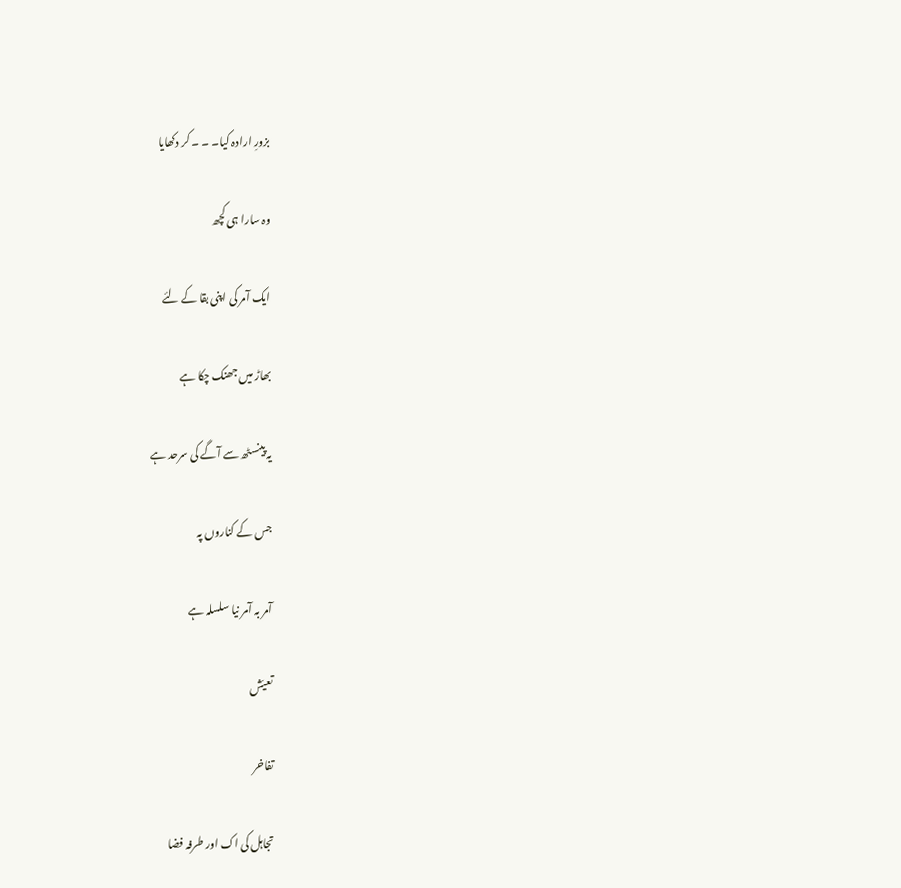بزورِ ارادہ کیا۔ ۔ ۔ کر دکھایا

وہ سارا ہی کچھ

ایک آمر کی اپنی بقا کے لئے

بھاڑ میں جھنک چکا ہے

یہ پینسٹھ سے آگے کی سرحد ہے

جس کے کناروں پہ

آمر بہ آمر نیا سلسلہ ہے

تعیّش

تفاخر

تجاہل کی اک اور طرفہ فضا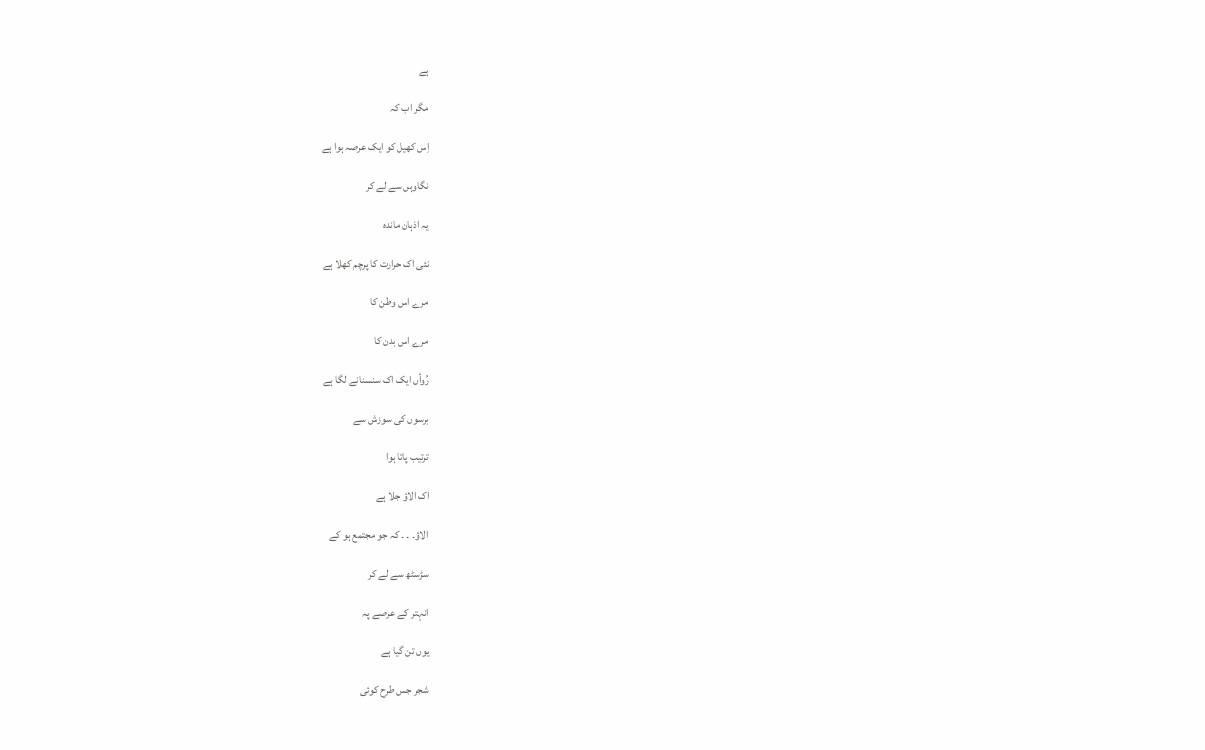ہے

مگر اب کہ

اِس کھیل کو ایک عرصہ ہوا ہے

نگاوہں سے لے کر

یہ اذہان ماندہ

نئی اک حرارت کا پرچم کھلا ہے

مرے اس وطن کا

مرے اس بدن کا

رُوأں ایک اک سنسنانے لگا ہے

برسوں کی سوزش سے

ترتیب پاتا ہوا

اک الاؤ جلا ہے

الاؤ۔ ۔ ۔ کہ جو مجتمع ہو کے

سڑسٹھ سے لے کر

انہتر کے عرصے پہ

یوں تن گیا ہے

شجر جس طرح کوئی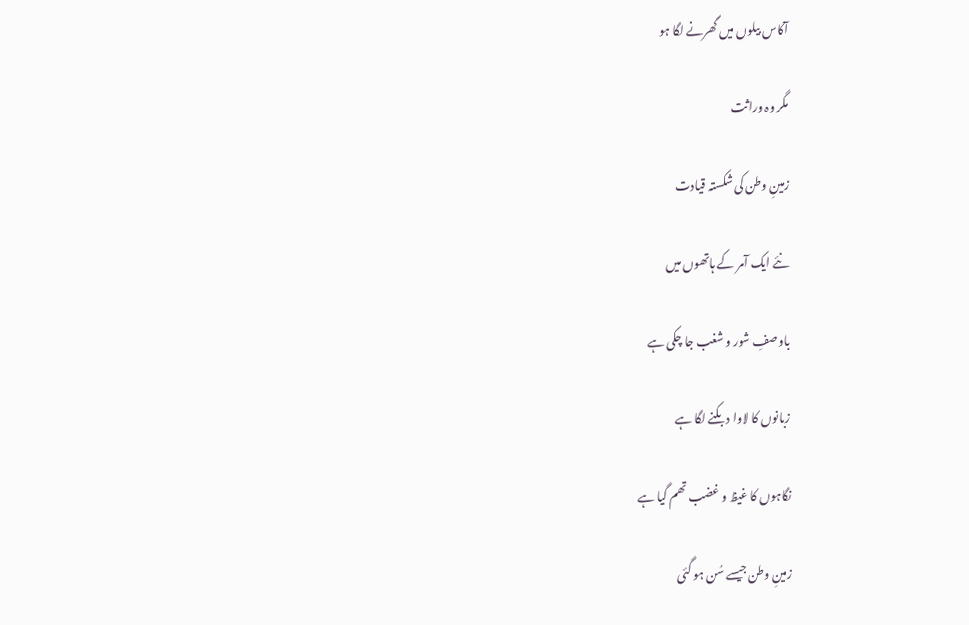آکاس بیلوں میں گھرنے لگا ہو

مگر وہ وراثت

زمینِ وطن کی شکستہ قیادت

نئے ایک آمر کے ہاتھوں میں

باوصفِ شور و شغب جا چکی ہے

زبانوں کا لاوا دبکنے لگا ہے

نگاہوں کا غیظ و غضب تھم گیا ہے

زمینِ وطن جیسے سُن ہو گئی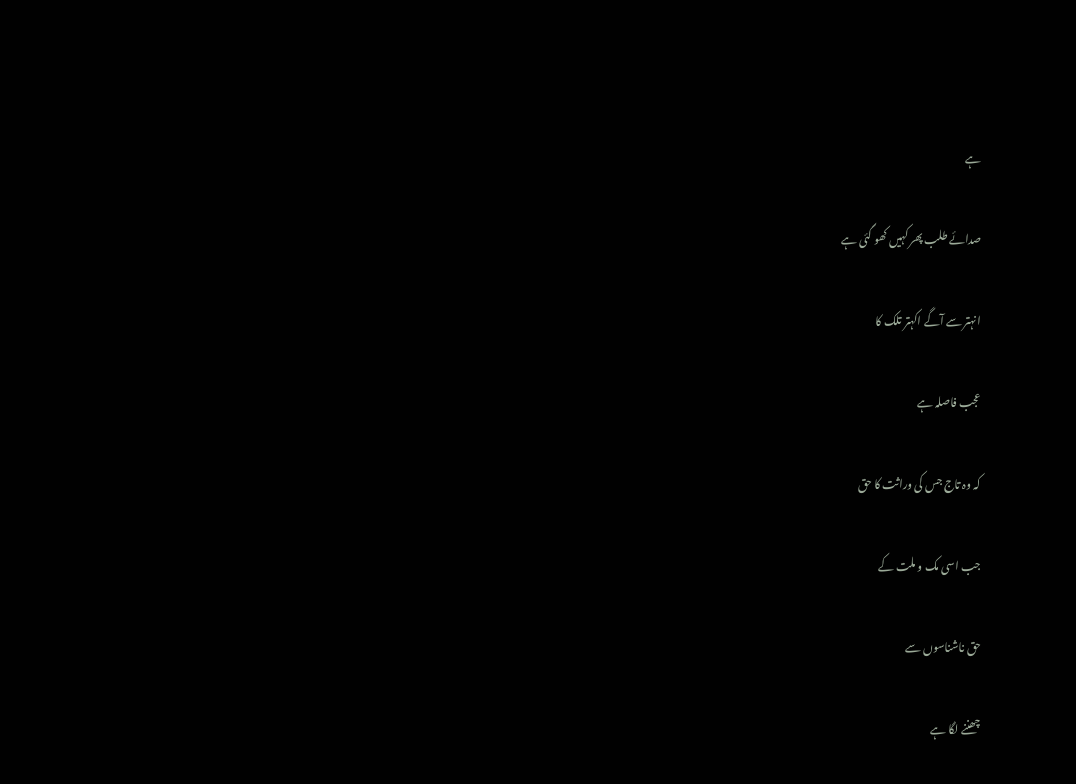ہے

صدائے طلب پھر کہیں کھو گئی ہے

انہتر سے آگے اکہتر تلک کا

عجب فاصلہ ہے

کہ وہ تاج جس کی وراثت کا حق

جب اسی مک و ملت کے

حق ناشناسوں سے

چھننے لگا ہے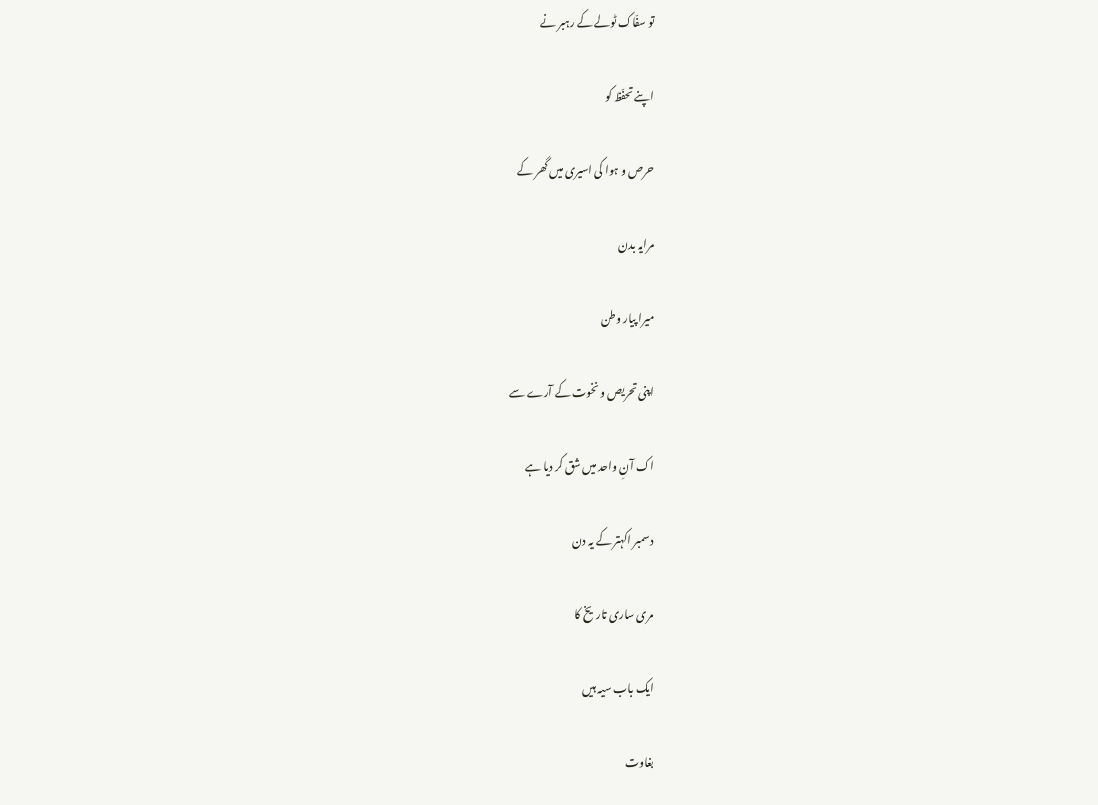تو سفّاک ٹولے کے رہبر نے

اپنے تحفّظ کو

حرص و ہوا کی اسیری میں گھر کے

مرایہ بدن

میرا پیار وطن

اپنی تحریص و نخوت کے آرے سے

اک آنِ واحد میں شق کر دیا ہے

دسمبر اکہتر کے یہ دن

مری ساری تاریخ کا

ایک باب سیہ ہیں

بغاوت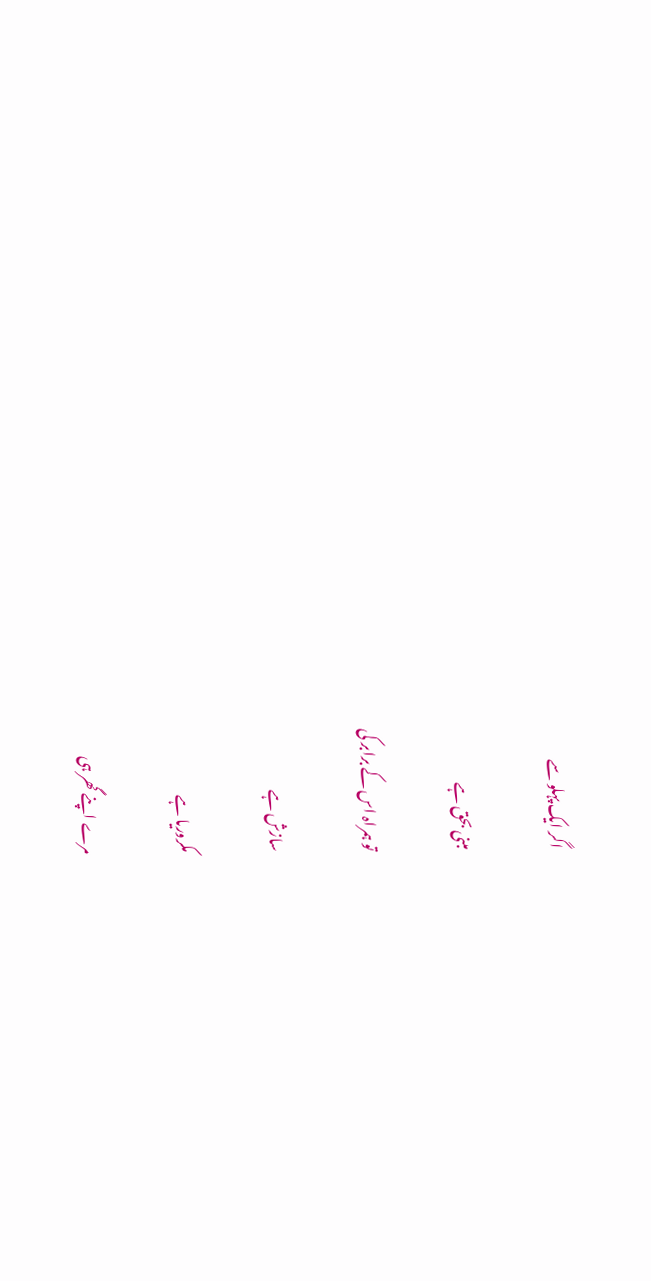اگر ایک پہلو سے

مبنی بحق ہے

تو ہمراہ اس کے برابر کی

سازش ہے

مکروریا ہے

مرے اپنے گھر ہی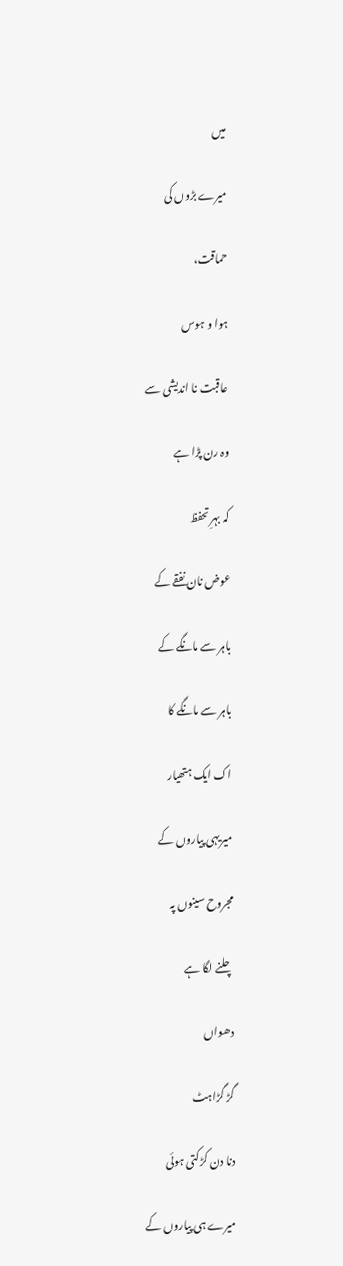میں

میرے بڑوں کی

حماقت،

ہوا و ہوس

عاقبت نا اندیشی سے

وہ رن پڑا ہے

کہ بہرِ تحفظ

عوض نان نفقے کے

باہر سے مانگے کے

باہر سے مانگے کا

اک ایک ہتھیار

میریہی پیاروں کے

مجروح سینوں پہ

چلنے لگا ہے

دھواں

گڑ گڑاہٹ

دنا دن کڑکتی ہوئی

میرے ہی پیاروں کے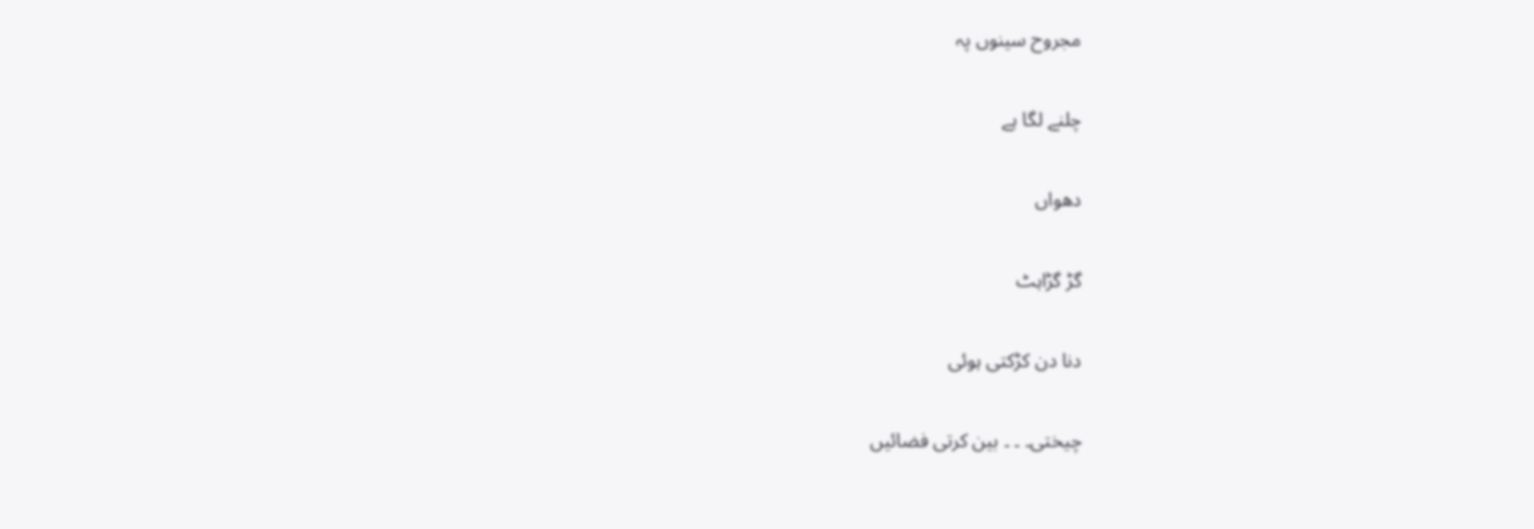مجروح سینوں پہ

چلنے لگا ہے

دھواں

گڑ گڑاہٹ

دنا دن کڑکتی ہوئی

چیختی۔ ۔ ۔ بین کرتی فضائیں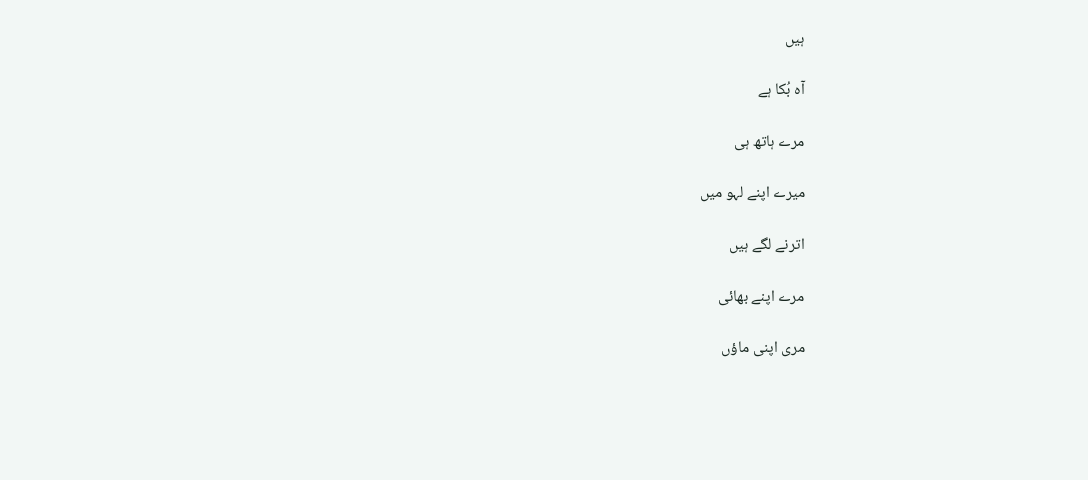ہیں

آہ بُکا ہے

مرے ہاتھ ہی

میرے اپنے لہو میں

اترنے لگے ہیں

مرے اپنے بھائی

مری اپنی ماؤں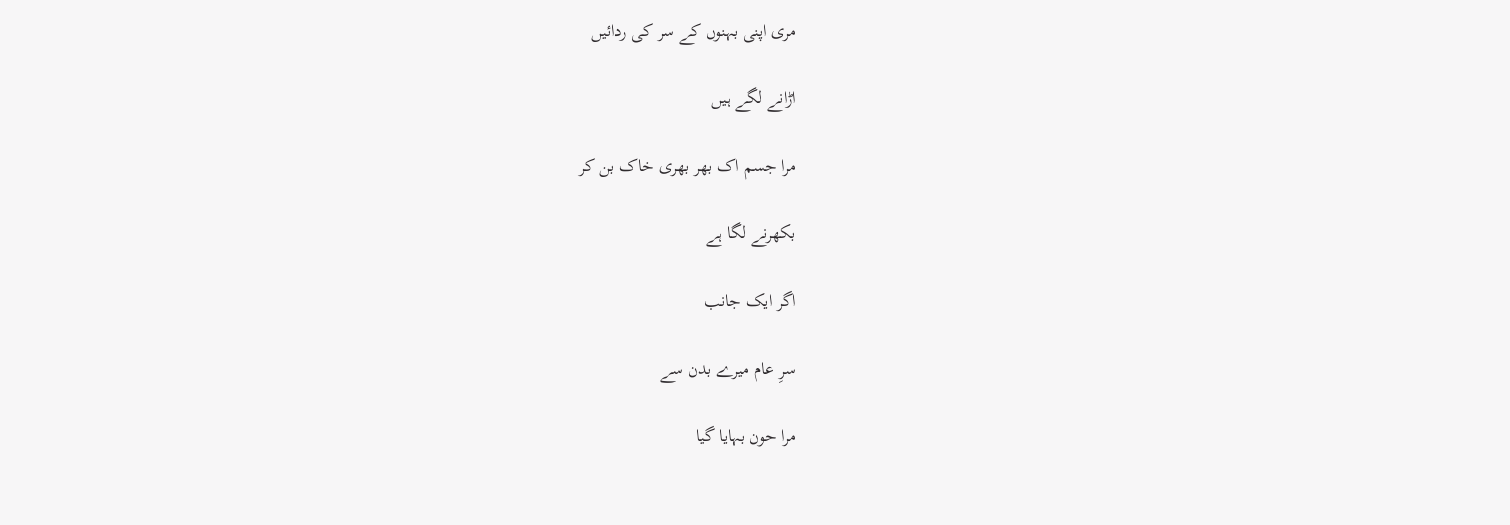مری اپنی بہنوں کے سر کی ردائیں

اڑانے لگے ہیں

مرا جسم اک بھر بھری خاک بن کر

بکھرنے لگا ہے

اگر ایک جانب

سرِ عام میرے بدن سے

مرا حون بہایا گیا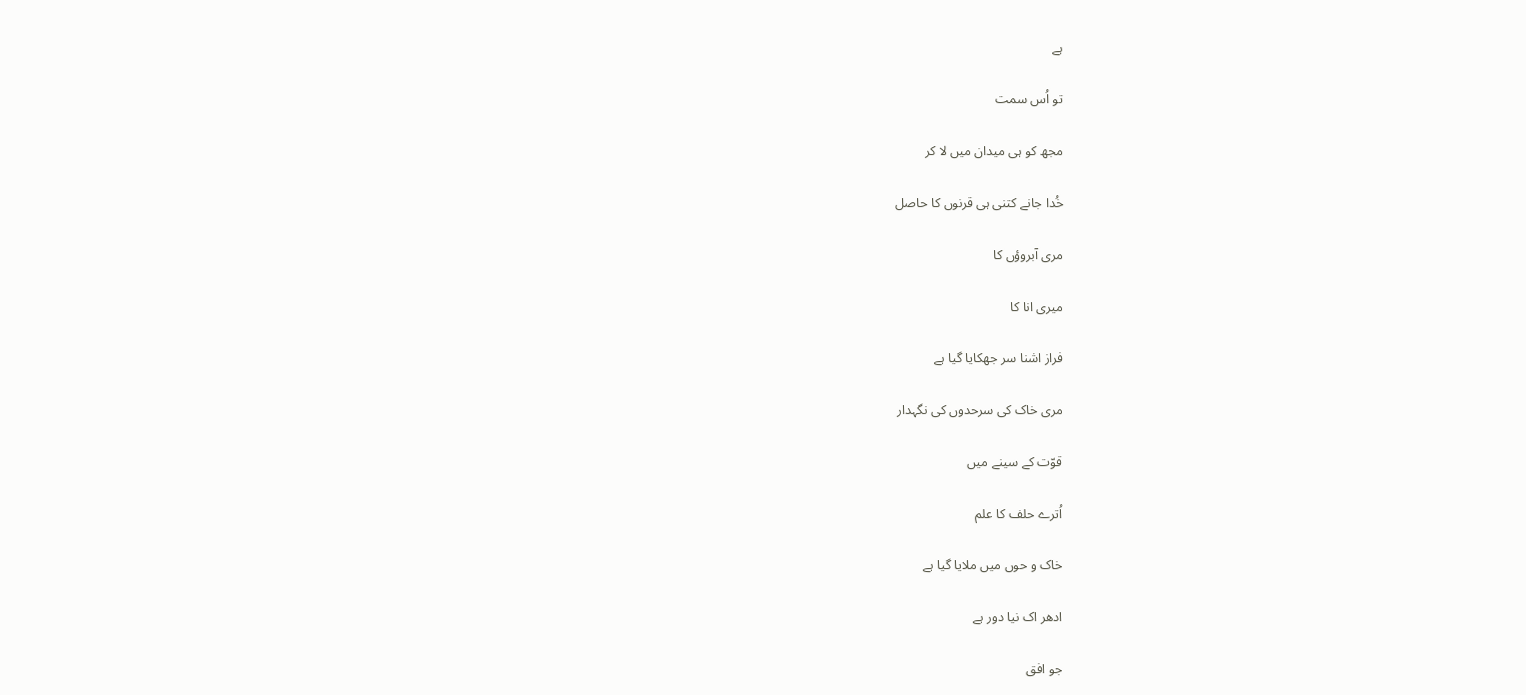ہے

تو اُس سمت

مجھ کو ہی میدان میں لا کر

خُدا جانے کتنی ہی قرنوں کا حاصل

مری آبروؤں کا

میری انا کا

فراز اشنا سر جھکایا گیا ہے

مری خاک کی سرحدوں کی نگہدار

قوّت کے سینے میں

اُترے حلف کا علم

خاک و حوں میں ملایا گیا ہے

ادھر اک نیا دور ہے

جو افق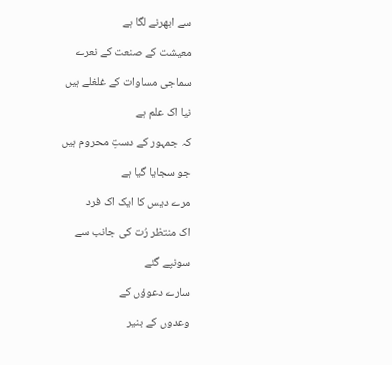سے ابھرنے لگا ہے

معیشت کے صنعت کے نعرے

سماجی مساوات کے غلغلے ہیں

نیا اک علم ہے

کہ جمہور کے دستِ محروم ہیں

جو سجایا گیا ہے

مرے دیس کا ایک اک فرد

اک منتظر رُت کی جانب سے

سونپے گئے

سارے دعوؤں کے

وعدوں کے بنیر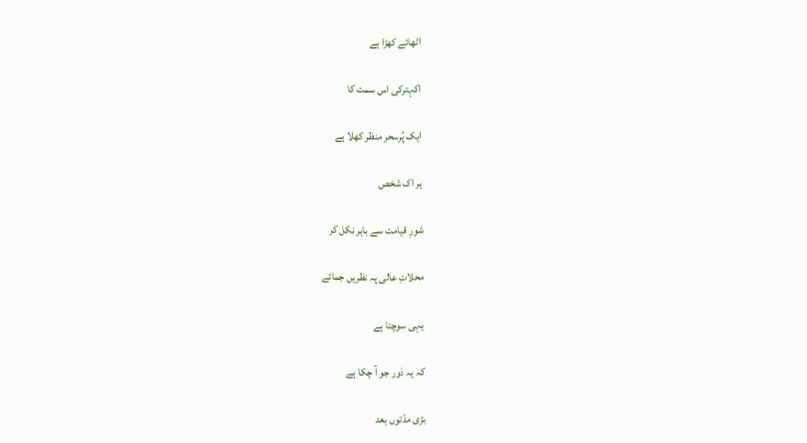اٹھائے کھڑا ہے

اکہترکی اس سمت کا

ایک پُرسحر منظر کھلا ہے

ہر اک شخص

شورِ قیامت سے باہر نکل کر

محلاتِ عالی پہ نظریں جمائے

یہی سوچتا ہے

کہ یہ دَور جو آ چکا ہے

بڑی مدّتوں بعد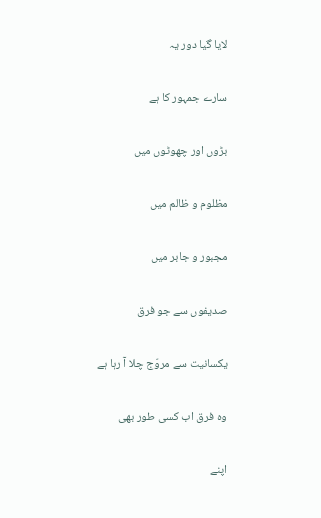لایا گیا دور یہ

سارے جمہور کا ہے

بڑوں اور چھوٹوں میں

مظلوم و ظالم میں

مجبور و جابر میں

صدیفوں سے جو فرق

یکسانیت سے مروّج چلا آ رہا ہے

وہ فرق اب کسی طور بھی

اپنے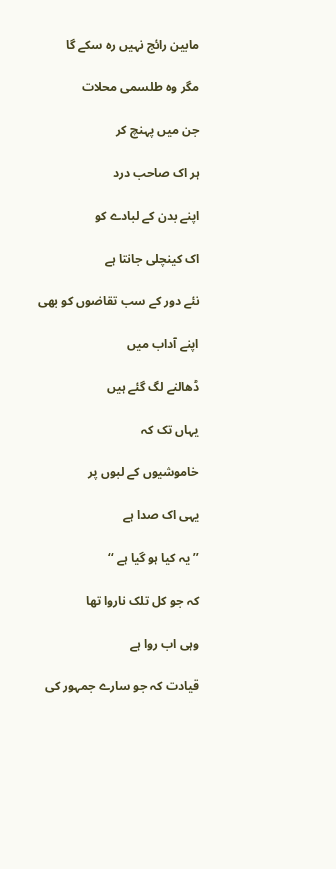مابین رائج نہیں رہ سکے گا

مگر وہ طلسمی محلات

جن میں پہنچ کر

ہر اک صاحب درد

اپنے بدن کے لبادے کو

اک کینچلی جانتا ہے

نئے دور کے سب تقاضوں کو بھی

اپنے آداب میں

ڈھالنے لگ گئے ہیں

یہاں تک کہ

خاموشیوں کے لبوں پر

یہی اک صدا ہے

’’یہ کیا ہو گیا ہے ‘‘

کہ جو کل تلک ناروا تھا

وہی اب روا ہے

قیادت کہ جو سارے جمہور کی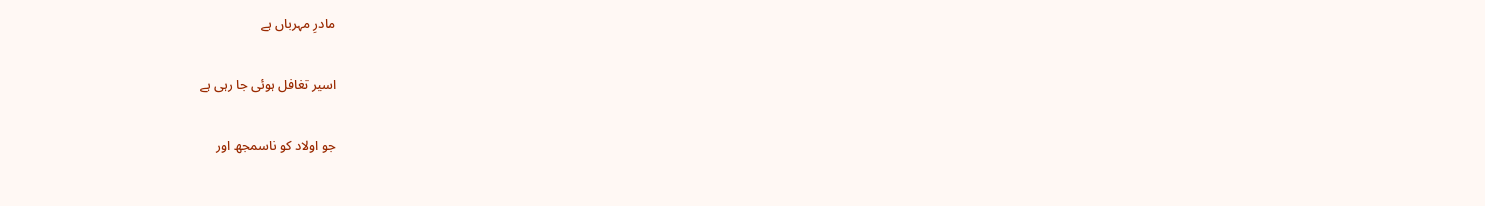مادرِ مہرباں ہے

اسیر تغافل ہوئی جا رہی ہے

جو اولاد کو ناسمجھ اور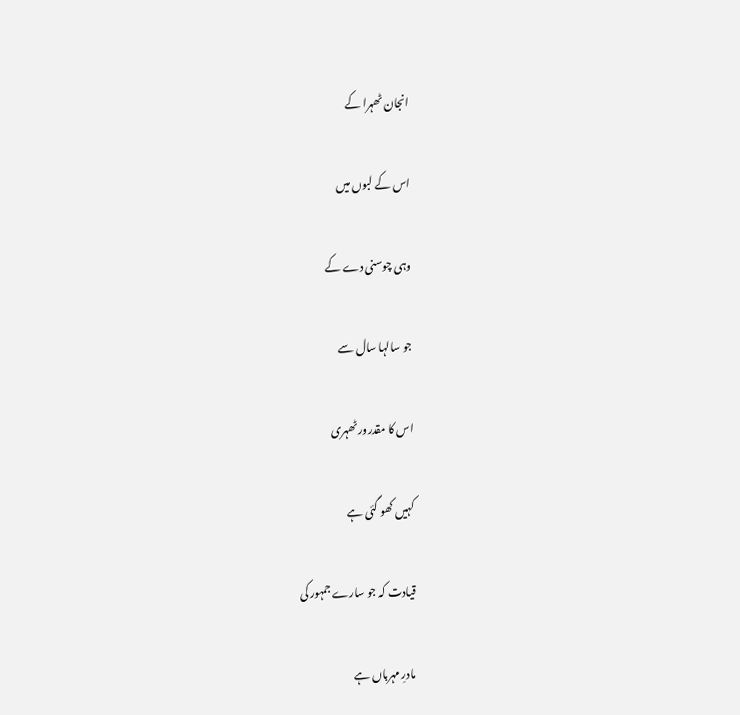انجان ٹھہرا کے

اس کے لبوں میں

وہی چوسنی دے کے

جو سالہا سال سے

اس کا مقدرور ٹھہری

کہیں کھو گئی ہے

قیادت کہ جو سارے جمہور کی

مادرِ مہرباں ہے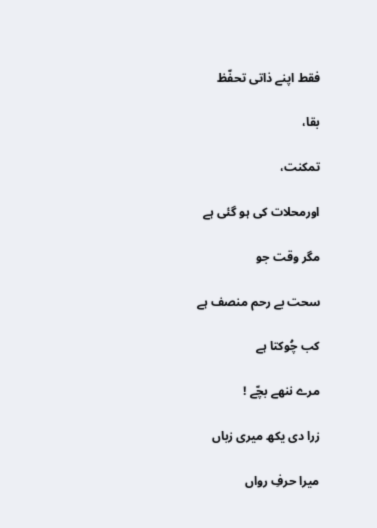فقط اپنے ذاتی تحفّظ

بقا،

تمکنت،

اورمحلات کی ہو گئی ہے

مگر وقت جو

سحت بے رحم منصف ہے

کب چُوکتا ہے

مرے ننھے بچّے !

زرا دی یکھ میری زباں

میرا حرفِ رواں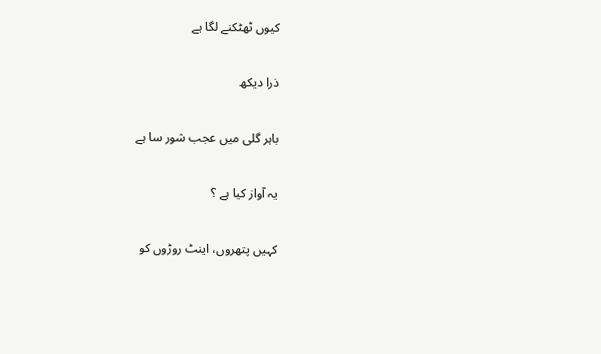کیوں ٹھٹکنے لگا ہے

ذرا دیکھ

باہر گلی میں عجب شور سا ہے

یہ آواز کیا ہے ؟

کہیں پتھروں، اینٹ روڑوں کو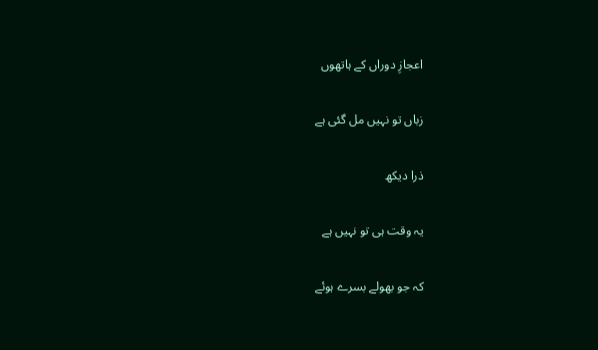اعجازِ دوراں کے ہاتھوں

زباں تو نہیں مل گئی ہے

ذرا دیکھ

یہ وقت ہی تو نہیں ہے

کہ جو بھولے بسرے ہوئے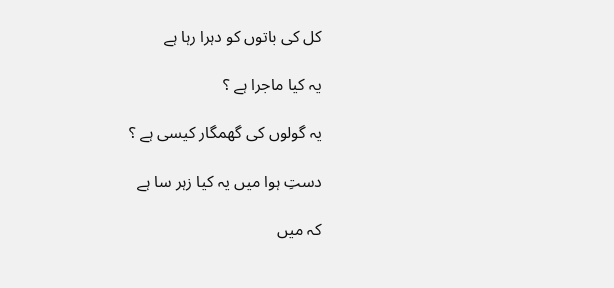کل کی باتوں کو دہرا رہا ہے

یہ کیا ماجرا ہے ؟

یہ گولوں کی گھمگار کیسی ہے ؟

دستِ ہوا میں یہ کیا زہر سا ہے

کہ میں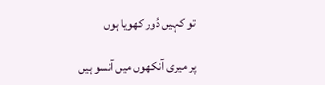تو کہیں دُور کھویا ہوں

پر میری آنکھوں میں آنسو ہیں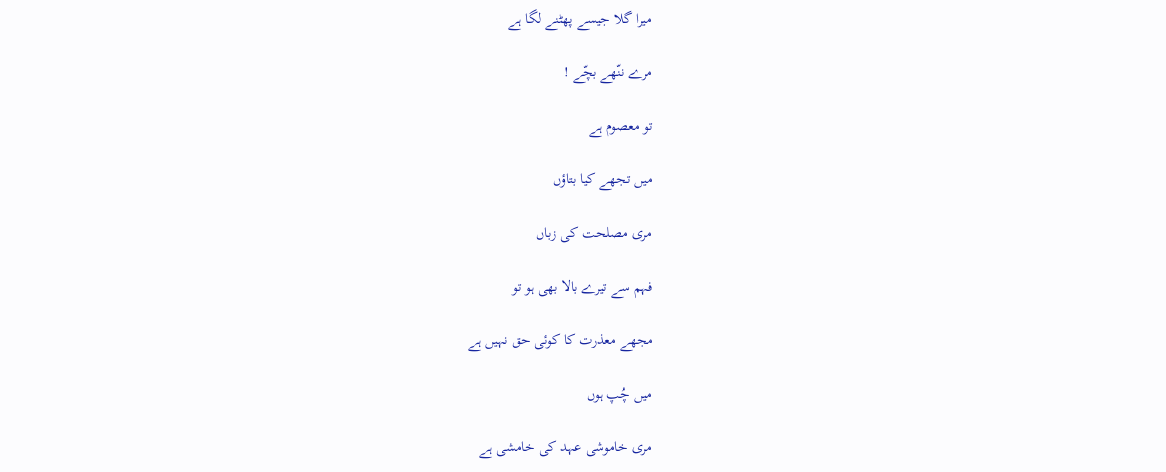میرا گلا جیسے پھٹنے لگا ہے

مرے ننّھے بچّے !

تو معصوم ہے

میں تجھے کیا بتاؤں

مری مصلحت کی زباں

فہم سے تیرے بالا بھی ہو تو

مجھے معذرت کا کوئی حق نہیں ہے

میں چُپ ہوں

مری خاموشی عہد کی خامشی ہے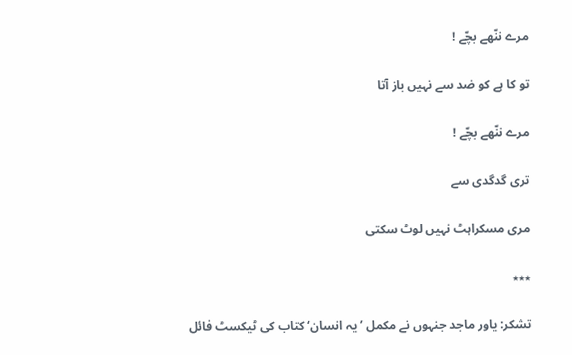مرے ننّھے بچّے !

تو کا ہے کو ضد سے نہیں باز آتا

مرے ننّھے بچّے !

تری گدگدی سے

مری مسکراہٹ نہیں لوٹ سکتی

٭٭٭

تشکر: یاور ماجد جنہوں نے مکمل ’یہ انسان‘ کتاب کی ٹیکسٹ فائل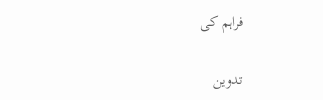فراہم کی

تدوین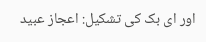اور ای بک کی تشکیل: اعجاز عبید